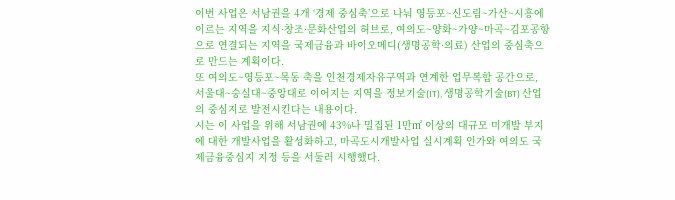이번 사업은 서남권을 4개 ‘경제 중심축’으로 나눠 영등포~신도림~가산~시흥에 이르는 지역을 지식·창조·문화산업의 허브로, 여의도~양화~가양~마곡~김포공항으로 연결되는 지역을 국제금융과 바이오메디(생명공학·의료) 산업의 중심축으로 만드는 계획이다.
또 여의도~영등포~목동 축을 인천경제자유구역과 연계한 업무복합 공간으로, 서울대~숭실대~중앙대로 이어지는 지역을 정보기술(IT), 생명공학기술(BT) 산업의 중심지로 발전시킨다는 내용이다.
시는 이 사업을 위해 서남권에 43%나 밀집된 1만㎡ 이상의 대규모 미개발 부지에 대한 개발사업을 활성화하고, 마곡도시개발사업 실시계획 인가와 여의도 국제금융중심지 지정 등을 서둘러 시행했다.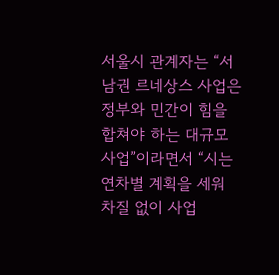서울시 관계자는 “서남권 르네상스 사업은 정부와 민간이 힘을 합쳐야 하는 대규모 사업”이라면서 “시는 연차별 계획을 세워 차질 없이 사업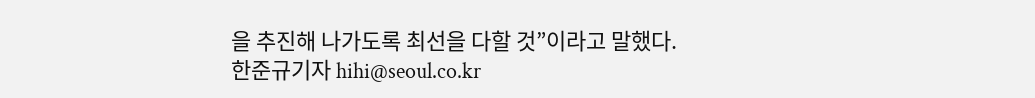을 추진해 나가도록 최선을 다할 것”이라고 말했다.
한준규기자 hihi@seoul.co.kr